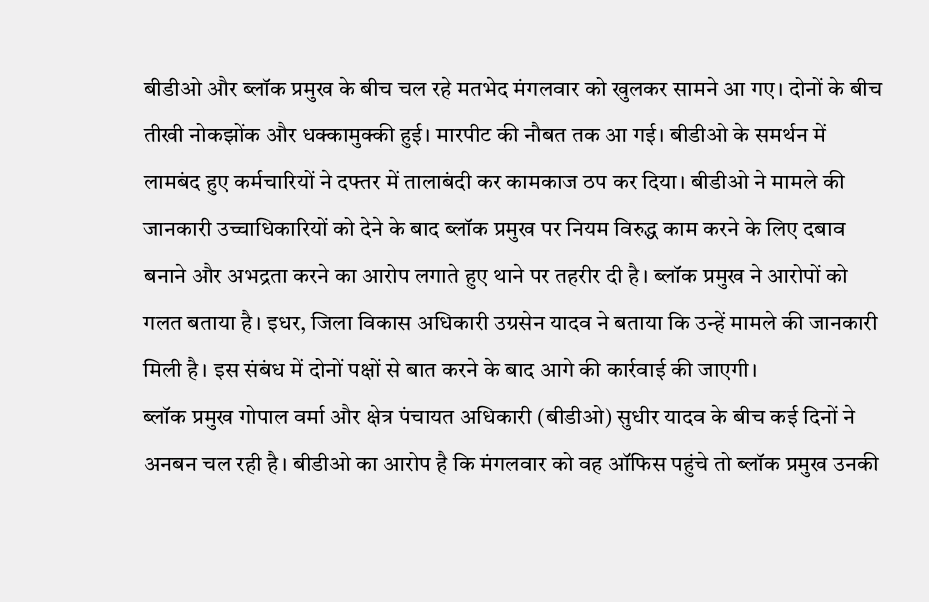बीडीओ और ब्लॉक प्रमुख के बीच चल रहे मतभेद मंगलवार को खुलकर सामने आ गए। दोनों के बीच तीखी नोकझोंक और धक्कामुक्की हुई। मारपीट की नौबत तक आ गई। बीडीओ के समर्थन में लामबंद हुए कर्मचारियों ने दफ्तर में तालाबंदी कर कामकाज ठप कर दिया। बीडीओ ने मामले की जानकारी उच्चाधिकारियों को देने के बाद ब्लॉक प्रमुख पर नियम विरुद्ध काम करने के लिए दबाव बनाने और अभद्रता करने का आरोप लगाते हुए थाने पर तहरीर दी है। ब्लॉक प्रमुख ने आरोपों को गलत बताया है। इधर, जिला विकास अधिकारी उग्रसेन यादव ने बताया कि उन्हें मामले की जानकारी मिली है। इस संबंध में दोनों पक्षों से बात करने के बाद आगे की कार्रवाई की जाएगी।
ब्लॉक प्रमुख गोपाल वर्मा और क्षेत्र पंचायत अधिकारी (बीडीओ) सुधीर यादव के बीच कई दिनों ने अनबन चल रही है। बीडीओ का आरोप है कि मंगलवार को वह ऑफिस पहुंचे तो ब्लॉक प्रमुख उनकी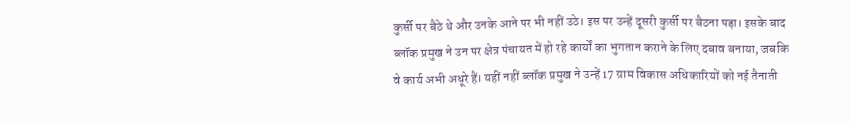कुर्सी पर बैठे थे और उनके आने पर भी नहीं उठे। इस पर उन्हें दूसरी कुर्सी पर बैठना पड़ा। इसके बाद ब्लॉक प्रमुख ने उन पर क्षेत्र पंचायत में हो रहे कार्यों का भुगतान कराने के लिए दबाव बनाया, जबकि वे कार्य अभी अधूरे हैं। यहीं नहीं ब्लॉक प्रमुख ने उन्हें 17 ग्राम विकास अधिकारियों को नई तैनाती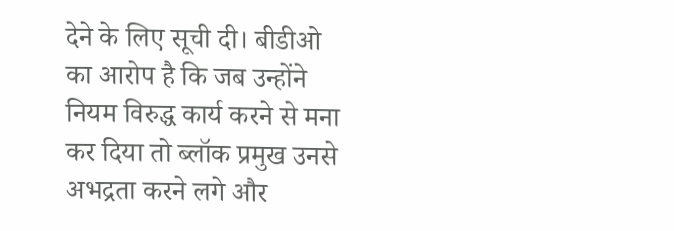देने के लिए सूची दी। बीडीओ का आरोप है कि जब उन्होंने नियम विरुद्ध कार्य करने से मना कर दिया तो ब्लॉक प्रमुख उनसे अभद्रता करने लगे और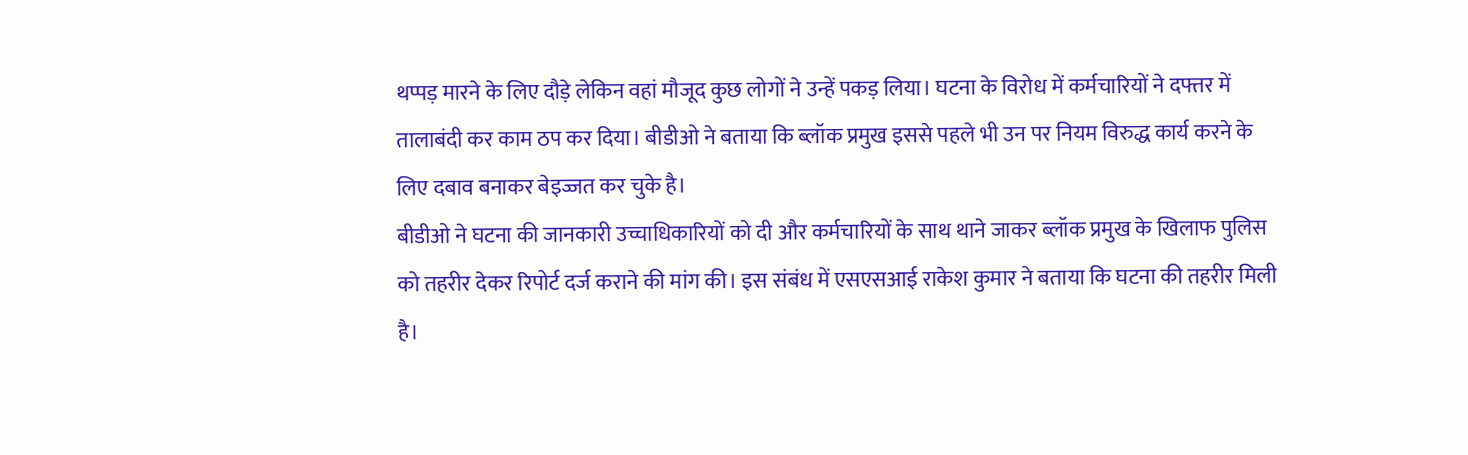थप्पड़ मारने के लिए दौड़े लेकिन वहां मौजूद कुछ लोगों ने उन्हें पकड़ लिया। घटना के विरोध में कर्मचारियों ने दफ्तर में तालाबंदी कर काम ठप कर दिया। बीडीओ ने बताया कि ब्लॉक प्रमुख इससे पहले भी उन पर नियम विरुद्ध कार्य करने के लिए दबाव बनाकर बेइज्जत कर चुके है।
बीडीओ ने घटना की जानकारी उच्चाधिकारियों को दी और कर्मचारियों के साथ थाने जाकर ब्लॉक प्रमुख के खिलाफ पुलिस को तहरीर देकर रिपोर्ट दर्ज कराने की मांग की। इस संबंध में एसएसआई राकेश कुमार ने बताया कि घटना की तहरीर मिली है।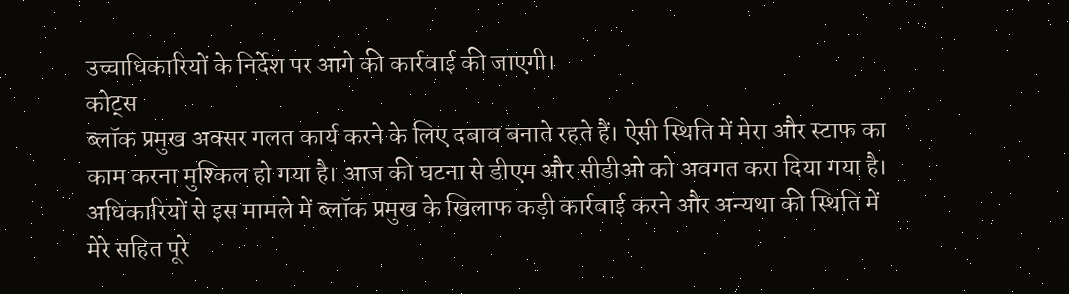उच्चाधिकारियों के निर्देश पर आगे की कार्रवाई की जाएगी।
कोट्स
ब्लॉक प्रमुख अक्सर गलत कार्य करने के लिए दबाव बनाते रहते हैं। ऐसी स्थिति में मेरा और स्टाफ का काम करना मुश्किल हो गया है। आज की घटना से डीएम और सीडीओ को अवगत करा दिया गया है। अधिकारियों से इस मामले में ब्लॉक प्रमुख के खिलाफ कड़ी कार्रवाई करने और अन्यथा की स्थिति में मेरे सहित पूरे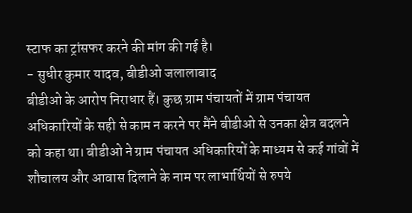स्टाफ का ट्रांसफर करने की मांग की गई है।
- सुधीर कुमार यादव, बीडीओ जलालाबाद
बीडीओ के आरोप निराधार हैं। कुछ ग्राम पंचायतों में ग्राम पंचायत अधिकारियों के सही से काम न करने पर मैंने बीडीओ से उनका क्षेत्र बदलने को कहा था। बीडीओ ने ग्राम पंचायत अधिकारियों के माध्यम से कई गांवों में शौचालय और आवास दिलाने के नाम पर लाभार्थियों से रुपये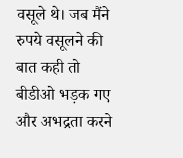वसूले थे। जब मैंने रुपये वसूलने की बात कही तो बीडीओ भड़क गए और अभद्रता करने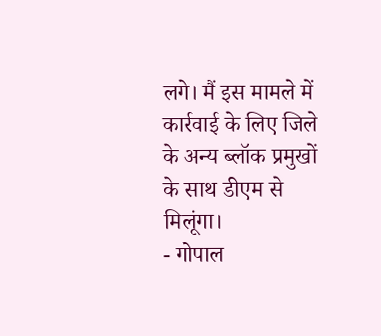लगे। मैं इस मामले में कार्रवाई के लिए जिले के अन्य ब्लॉक प्रमुखों के साथ डीएम से मिलूंगा।
- गोपाल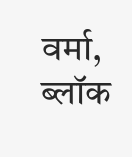वर्मा, ब्लॉक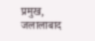प्रमुख, जलालाबाद